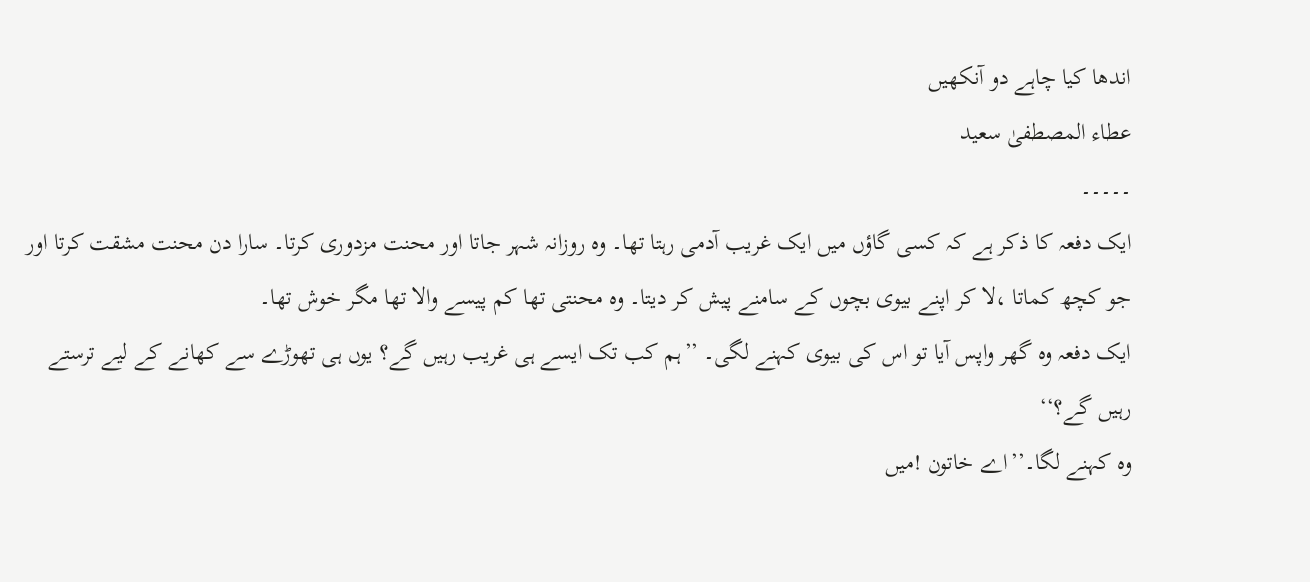اندھا کیا چاہے دو آنکھیں
عطاء المصطفیٰ سعید
۔۔۔۔۔
ایک دفعہ کا ذکر ہے کہ کسی گاؤں میں ایک غریب آدمی رہتا تھا۔ وہ روزانہ شہر جاتا اور محنت مزدوری کرتا۔ سارا دن محنت مشقت کرتا اور جو کچھ کماتا ،لا کر اپنے بیوی بچوں کے سامنے پیش کر دیتا۔ وہ محنتی تھا کم پیسے والا تھا مگر خوش تھا۔
ایک دفعہ وہ گھر واپس آیا تو اس کی بیوی کہنے لگی۔ ’’ہم کب تک ایسے ہی غریب رہیں گے؟ یوں ہی تھوڑے سے کھانے کے لیے ترستے رہیں گے؟‘‘
وہ کہنے لگا۔’’اے خاتون !میں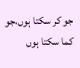جو کر سکتا ہوں،جو کما سکتا ہوں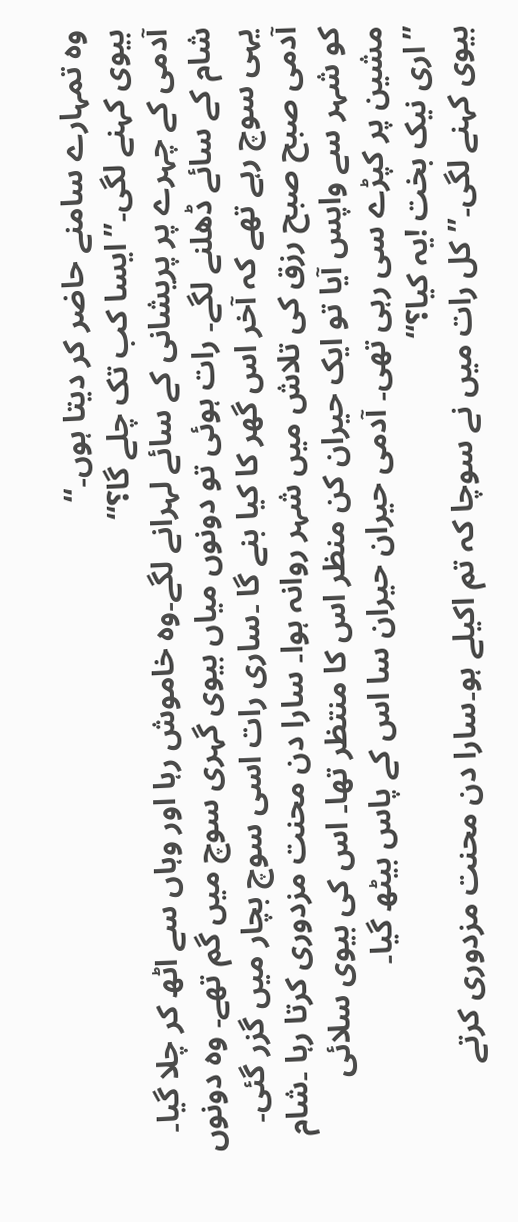وہ تمہارے سامنے حاضر کر دیتا ہوں۔‘‘
بیوی کہنے لگی۔’’ایسا کب تک چلے گا؟‘‘
آدمی کے چہرے پر پریشانی کے سائے لہرانے لگے۔وہ خاموش رہا اور وہاں سے اٹھ کر چلا گیا۔
شام کے سائے ڈھلنے لگے۔ رات ہوئی تو دونوں میاں بیوی گہری سوچ میں گم تھے۔ وہ دونوں یہی سوچ رہے تھے کہ آخر اس گھر کا کیا بنے گا ۔ساری رات اسی سوچ بچار میں گزر گئی۔
آدمی صبح صبح رزق کی تلاش میں شہر روانہ ہوا۔ سارا دن محنت مزدوری کرتا رہا ۔شام کو شہر سے واپس آیا تو ایک حیران کن منظر اس کا منتظر تھا۔ اس کی بیوی سلائی مشین پر کپڑے سی رہی تھی۔ آدمی حیران حیران سا اس کے پاس بیٹھ گیا۔
’’اری نیک بخت !یہ کیا؟‘‘
بیوی کہنے لگی۔’’کل رات میں نے سوچا کہ تم اکیلے ہو۔سارا دن محنت مزدوری کرتے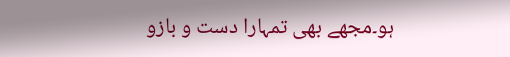ہو۔مجھے بھی تمہارا دست و بازو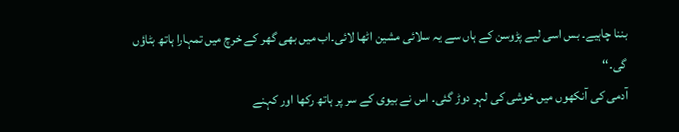بننا چاہیے۔ بس اسی لیے پڑوسن کے ہاں سے یہ سلائی مشین اٹھا لائی۔اب میں بھی گھر کے خرچ میں تمہارا ہاتھ بٹاؤں گی۔‘‘
آدمی کی آنکھوں میں خوشی کی لہر دوڑ گئی۔ اس نے بیوی کے سر پر ہاتھ رکھا اور کہنے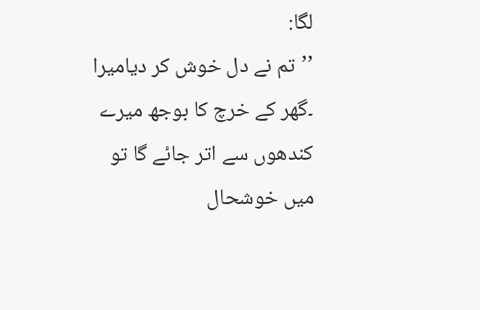لگا:
’’تم نے دل خوش کر دیامیرا ۔گھر کے خرچ کا بوجھ میرے کندھوں سے اتر جائے گا تو میں خوشحال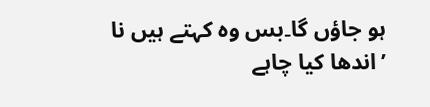ہو جاؤں گا۔بس وہ کہتے ہیں نا ’اندھا کیا چاہے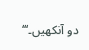دو آنکھیں۔‘‘‘